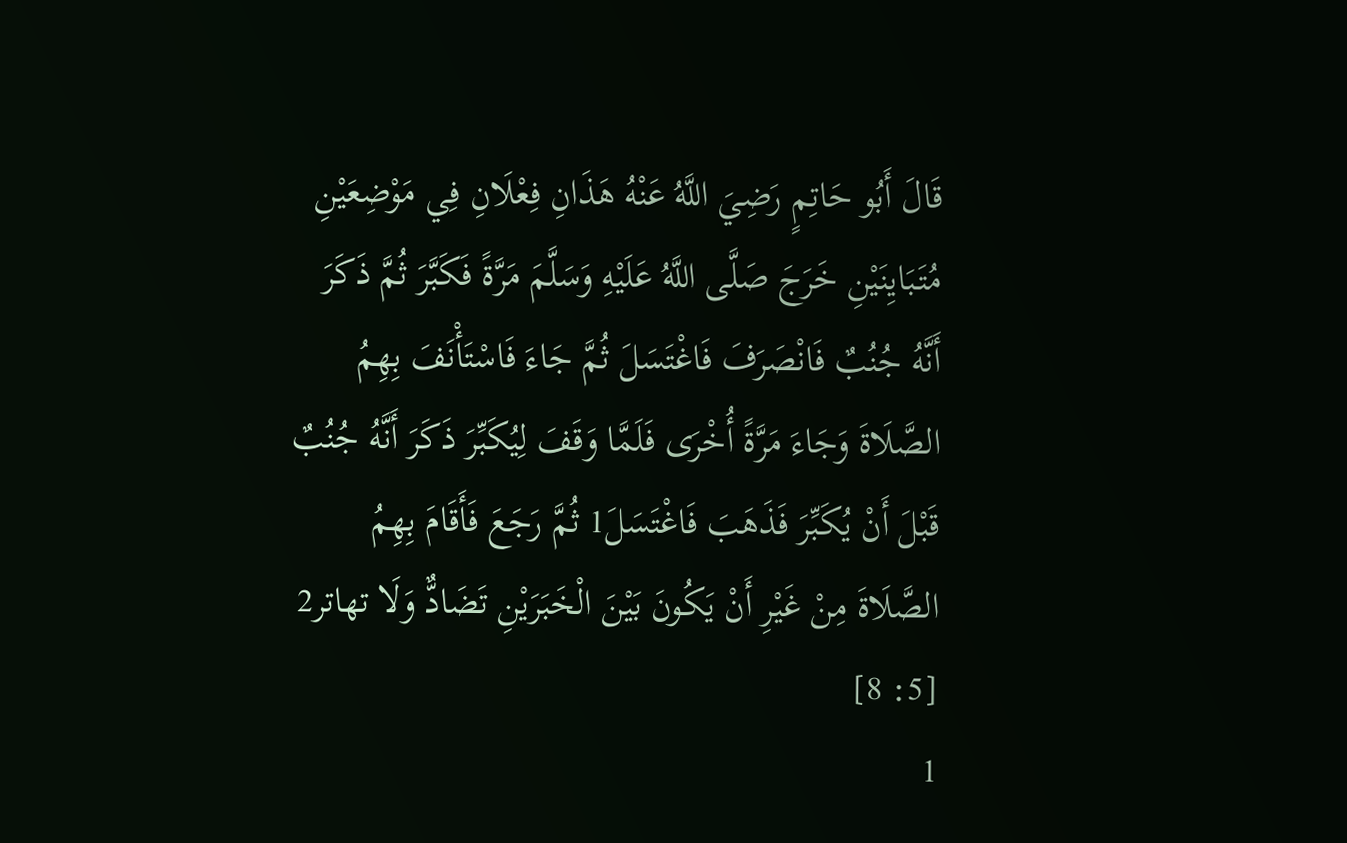قَالَ أَبُو حَاتِمٍ رَضِيَ اللَّهُ عَنْهُ هَذَانِ فِعْلَانِ فِي مَوْضِعَيْنِ مُتَبَايِنَيْنِ خَرَجَ صَلَّى اللَّهُ عَلَيْهِ وَسَلَّمَ مَرَّةً فَكَبَّرَ ثُمَّ ذَكَرَ أَنَّهُ جُنُبٌ فَانْصَرَفَ فَاغْتَسَلَ ثُمَّ جَاءَ فَاسْتَأْنَفَ بِهِمُ الصَّلَاةَ وَجَاءَ مَرَّةً أُخْرَى فَلَمَّا وَقَفَ لِيُكَبِّرَ ذَكَرَ أَنَّهُ جُنُبٌ قَبْلَ أَنْ يُكَبِّرَ فَذَهَبَ فَاغْتَسَلَ1 ثُمَّ رَجَعَ فَأَقَامَ بِهِمُ الصَّلَاةَ مِنْ غَيْرِ أَنْ يَكُونَ بَيْنَ الْخَبَرَيْنِ تَضَادٌّ وَلَا تهاتر2 [5: 8]
1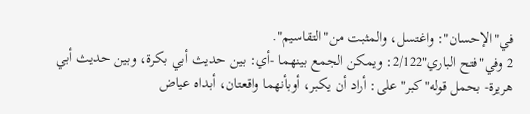في"الإحسان": واغتسل، والمثبت من"التقاسيم".
2 وفي"فتح الباري"2/122: ويمكن الجمع بينهما -أي: بين حديث أبي بكرة، وبين حديث أبي هريرة- بحمل قوله"كبر"على: أراد أن يكبر، أوبأنهما واقعتان، أبداه عياض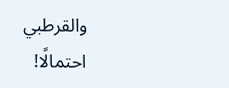والقرطبي احتمالًا!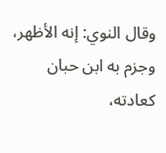وقال النوي: إنه الأظهر، وجزم به ابن حبان كعادته،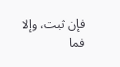فإن ثبت، وإلا فما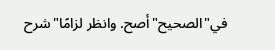في"الصحيح"أصح. وانظر لزامًا"شرح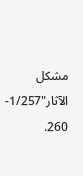مشكل الآثار"1/257- 260.